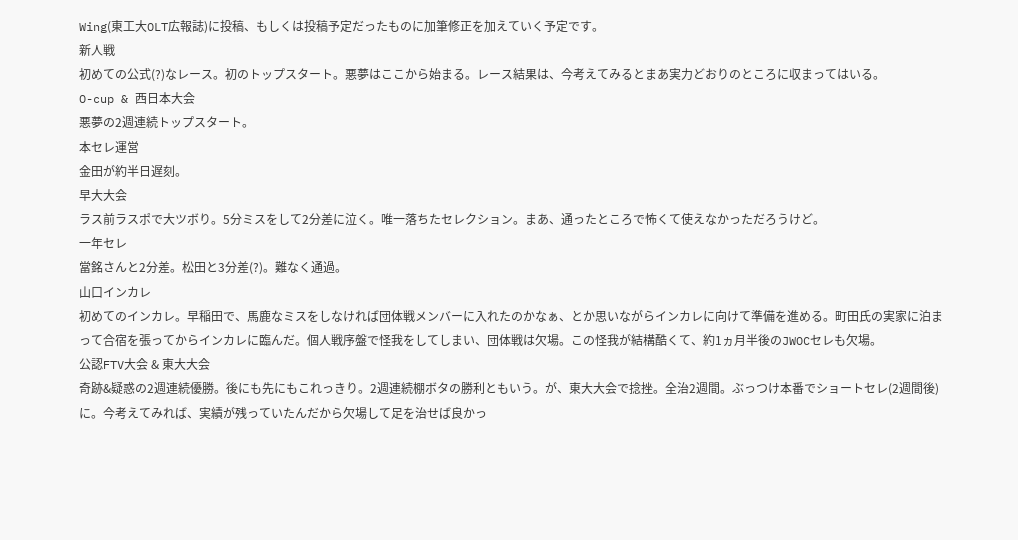Wing(東工大OLT広報誌)に投稿、もしくは投稿予定だったものに加筆修正を加えていく予定です。
新人戦
初めての公式(?)なレース。初のトップスタート。悪夢はここから始まる。レース結果は、今考えてみるとまあ実力どおりのところに収まってはいる。
O-cup & 西日本大会
悪夢の2週連続トップスタート。
本セレ運営
金田が約半日遅刻。
早大大会
ラス前ラスポで大ツボり。5分ミスをして2分差に泣く。唯一落ちたセレクション。まあ、通ったところで怖くて使えなかっただろうけど。
一年セレ
當銘さんと2分差。松田と3分差(?)。難なく通過。
山口インカレ
初めてのインカレ。早稲田で、馬鹿なミスをしなければ団体戦メンバーに入れたのかなぁ、とか思いながらインカレに向けて準備を進める。町田氏の実家に泊まって合宿を張ってからインカレに臨んだ。個人戦序盤で怪我をしてしまい、団体戦は欠場。この怪我が結構酷くて、約1ヵ月半後のJWOCセレも欠場。
公認FTV大会 & 東大大会
奇跡&疑惑の2週連続優勝。後にも先にもこれっきり。2週連続棚ボタの勝利ともいう。が、東大大会で捻挫。全治2週間。ぶっつけ本番でショートセレ(2週間後)に。今考えてみれば、実績が残っていたんだから欠場して足を治せば良かっ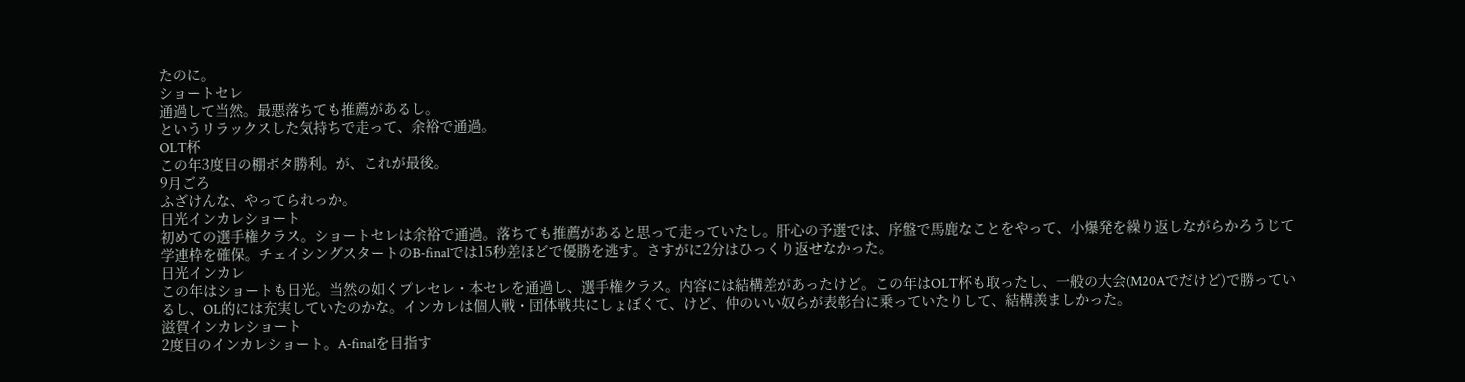たのに。
ショートセレ
通過して当然。最悪落ちても推薦があるし。
というリラックスした気持ちで走って、余裕で通過。
OLT杯
この年3度目の棚ボタ勝利。が、これが最後。
9月ごろ
ふざけんな、やってられっか。
日光インカレショート
初めての選手権クラス。ショートセレは余裕で通過。落ちても推薦があると思って走っていたし。肝心の予選では、序盤で馬鹿なことをやって、小爆発を繰り返しながらかろうじて学連枠を確保。チェイシングスタートのB-finalでは15秒差ほどで優勝を逃す。さすがに2分はひっくり返せなかった。
日光インカレ
この年はショートも日光。当然の如くプレセレ・本セレを通過し、選手権クラス。内容には結構差があったけど。この年はOLT杯も取ったし、一般の大会(M20Aでだけど)で勝っているし、OL的には充実していたのかな。インカレは個人戦・団体戦共にしょぼくて、けど、仲のいい奴らが表彰台に乗っていたりして、結構羨ましかった。
滋賀インカレショート
2度目のインカレショート。A-finalを目指す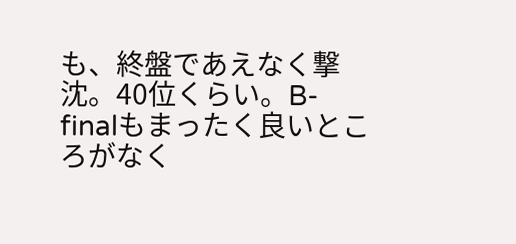も、終盤であえなく撃沈。40位くらい。B-finalもまったく良いところがなく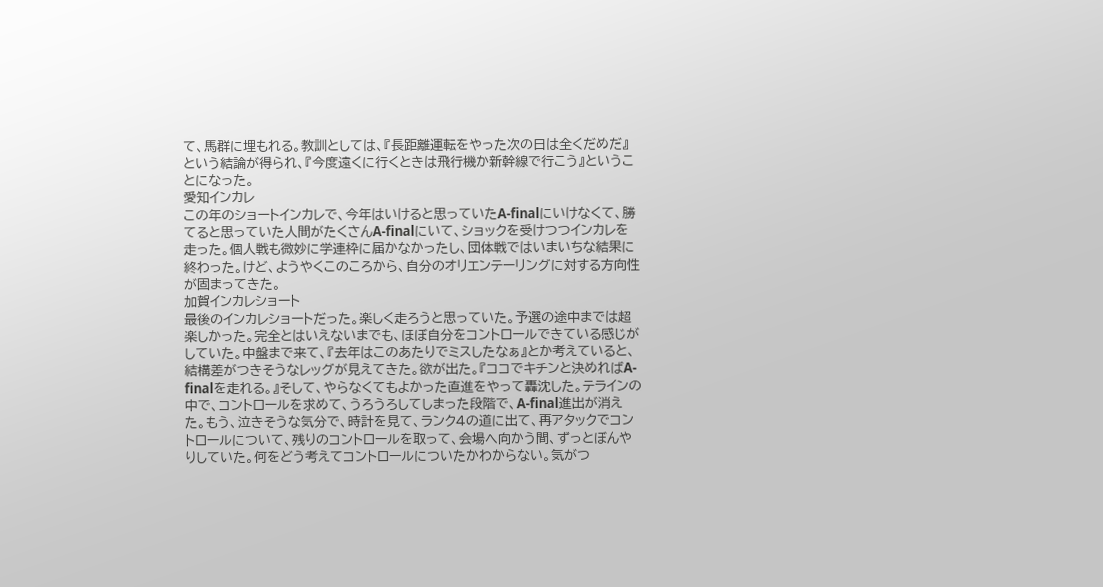て、馬群に埋もれる。教訓としては、『長距離運転をやった次の日は全くだめだ』という結論が得られ、『今度遠くに行くときは飛行機か新幹線で行こう』ということになった。
愛知インカレ
この年のショートインカレで、今年はいけると思っていたA-finalにいけなくて、勝てると思っていた人間がたくさんA-finalにいて、ショックを受けつつインカレを走った。個人戦も微妙に学連枠に届かなかったし、団体戦ではいまいちな結果に終わった。けど、ようやくこのころから、自分のオリエンテーリングに対する方向性が固まってきた。
加賀インカレショート
最後のインカレショートだった。楽しく走ろうと思っていた。予選の途中までは超楽しかった。完全とはいえないまでも、ほぼ自分をコントロールできている感じがしていた。中盤まで来て、『去年はこのあたりでミスしたなぁ』とか考えていると、結構差がつきそうなレッグが見えてきた。欲が出た。『ココでキチンと決めればA-finalを走れる。』そして、やらなくてもよかった直進をやって轟沈した。テラインの中で、コントロールを求めて、うろうろしてしまった段階で、A-final進出が消えた。もう、泣きそうな気分で、時計を見て、ランク4の道に出て、再アタックでコントロールについて、残りのコントロールを取って、会場へ向かう間、ずっとぼんやりしていた。何をどう考えてコントロールについたかわからない。気がつ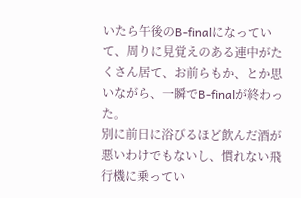いたら午後のB-finalになっていて、周りに見覚えのある連中がたくさん居て、お前らもか、とか思いながら、一瞬でB-finalが終わった。
別に前日に浴びるほど飲んだ酒が悪いわけでもないし、慣れない飛行機に乗ってい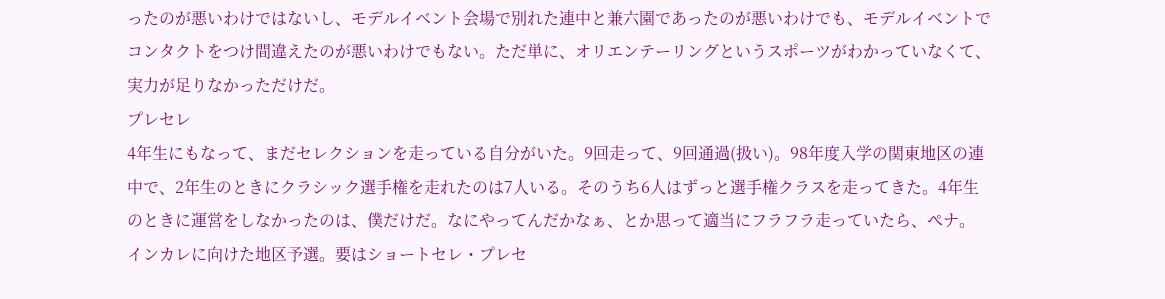ったのが悪いわけではないし、モデルイベント会場で別れた連中と兼六園であったのが悪いわけでも、モデルイベントでコンタクトをつけ間違えたのが悪いわけでもない。ただ単に、オリエンテーリングというスポーツがわかっていなくて、実力が足りなかっただけだ。
プレセレ
4年生にもなって、まだセレクションを走っている自分がいた。9回走って、9回通過(扱い)。98年度入学の関東地区の連中で、2年生のときにクラシック選手権を走れたのは7人いる。そのうち6人はずっと選手権クラスを走ってきた。4年生のときに運営をしなかったのは、僕だけだ。なにやってんだかなぁ、とか思って適当にフラフラ走っていたら、ぺナ。
インカレに向けた地区予選。要はショートセレ・プレセ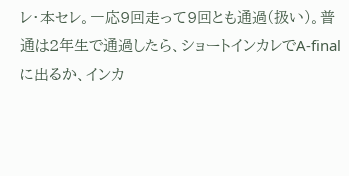レ・本セレ。一応9回走って9回とも通過(扱い)。普通は2年生で通過したら、ショートインカレでA-finalに出るか、インカ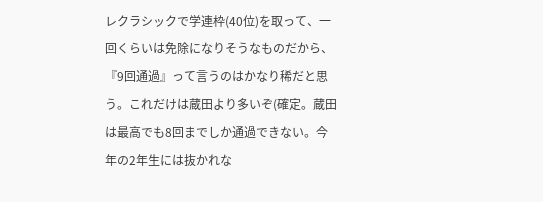レクラシックで学連枠(40位)を取って、一回くらいは免除になりそうなものだから、『9回通過』って言うのはかなり稀だと思う。これだけは蔵田より多いぞ(確定。蔵田は最高でも8回までしか通過できない。今年の2年生には抜かれな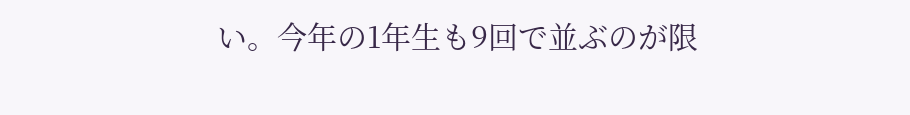い。今年の1年生も9回で並ぶのが限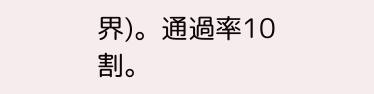界)。通過率10割。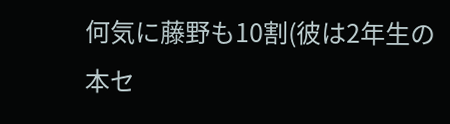何気に藤野も10割(彼は2年生の本セ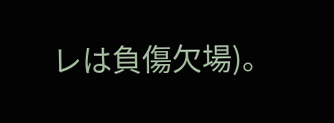レは負傷欠場)。